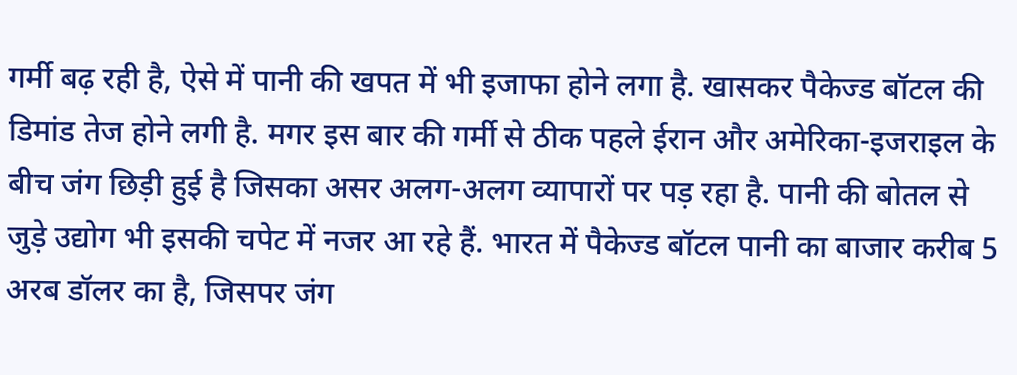गर्मी बढ़ रही है, ऐसे में पानी की खपत में भी इजाफा होने लगा है. खासकर पैकेज्ड बॉटल की डिमांड तेज होने लगी है. मगर इस बार की गर्मी से ठीक पहले ईरान और अमेरिका-इजराइल के बीच जंग छिड़ी हुई है जिसका असर अलग-अलग व्यापारों पर पड़ रहा है. पानी की बोतल से जुड़े उद्योग भी इसकी चपेट में नजर आ रहे हैं. भारत में पैकेज्ड बॉटल पानी का बाजार करीब 5 अरब डॉलर का है, जिसपर जंग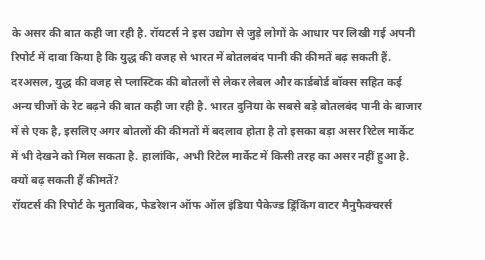के असर की बात कही जा रही है. रॉयटर्स ने इस उद्योग से जुड़े लोगों के आधार पर लिखी गई अपनी रिपोर्ट में दावा किया है कि युद्ध की वजह से भारत में बोतलबंद पानी की कीमतें बढ़ सकती हैं.
दरअसल, युद्ध की वजह से प्लास्टिक की बोतलों से लेकर लेबल और कार्डबोर्ड बॉक्स सहित कई अन्य चीजों के रेट बढ़ने की बात कही जा रही है. भारत दुनिया के सबसे बड़े बोतलबंद पानी के बाजार में से एक है, इसलिए अगर बोतलों की कीमतों में बदलाव होता है तो इसका बड़ा असर रिटेल मार्केट में भी देखने को मिल सकता है. हालांकि, अभी रिटेल मार्केट में किसी तरह का असर नहीं हुआ है.
क्यों बढ़ सकती हैं कीमतें?
रॉयटर्स की रिपोर्ट के मुताबिक, फेडरेशन ऑफ ऑल इंडिया पैकेज्ड ड्रिंकिंग वाटर मैनुफैक्चरर्स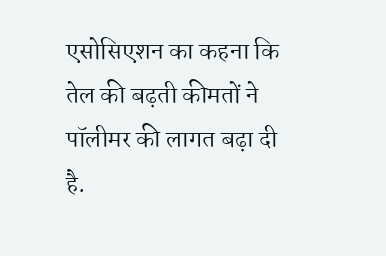एसोसिएशन का कहना कि तेल की बढ़ती कीमतों ने पॉलीमर की लागत बढ़ा दी है.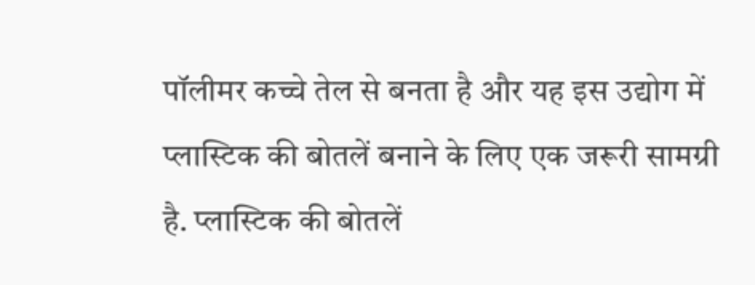पॉलीमर कच्चे तेल से बनता है और यह इस उद्योग में प्लास्टिक की बोतलें बनाने के लिए एक जरूरी सामग्री है. प्लास्टिक की बोतलें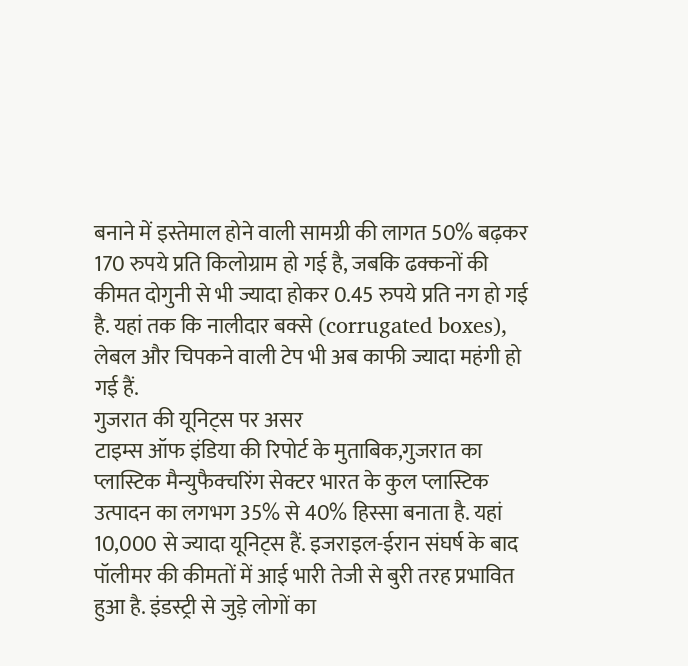बनाने में इस्तेमाल होने वाली सामग्री की लागत 50% बढ़कर 170 रुपये प्रति किलोग्राम हो गई है, जबकि ढक्कनों की कीमत दोगुनी से भी ज्यादा होकर 0.45 रुपये प्रति नग हो गई है. यहां तक कि नालीदार बक्से (corrugated boxes), लेबल और चिपकने वाली टेप भी अब काफी ज्यादा महंगी हो गई हैं.
गुजरात की यूनिट्स पर असर
टाइम्स ऑफ इंडिया की रिपोर्ट के मुताबिक,गुजरात का प्लास्टिक मैन्युफैक्चरिंग सेक्टर भारत के कुल प्लास्टिक उत्पादन का लगभग 35% से 40% हिस्सा बनाता है. यहां 10,000 से ज्यादा यूनिट्स हैं. इजराइल-ईरान संघर्ष के बाद पॉलीमर की कीमतों में आई भारी तेजी से बुरी तरह प्रभावित हुआ है. इंडस्ट्री से जुड़े लोगों का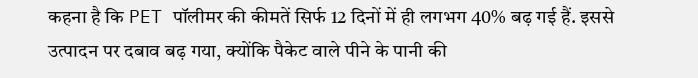कहना है कि PET पॉलीमर की कीमतें सिर्फ 12 दिनों में ही लगभग 40% बढ़ गई हैं. इससे उत्पादन पर दबाव बढ़ गया, क्योंकि पैकेट वाले पीने के पानी की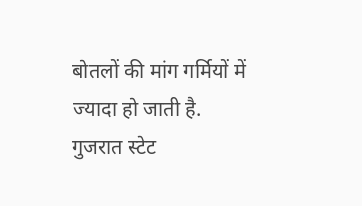बोतलों की मांग गर्मियों में ज्यादा हो जाती है.
गुजरात स्टेट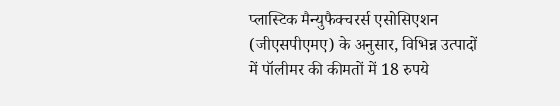प्लास्टिक मैन्युफैक्चरर्स एसोसिएशन (जीएसपीएमए) के अनुसार, विभिन्न उत्पादों में पॉलीमर की कीमतों में 18 रुपये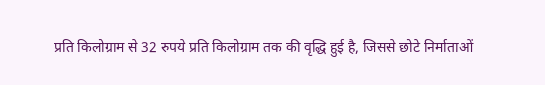प्रति किलोग्राम से 32 रुपये प्रति किलोग्राम तक की वृद्धि हुई है, जिससे छोटे निर्माताओं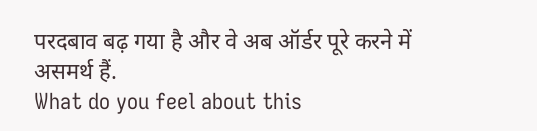परदबाव बढ़ गया है और वे अब ऑर्डर पूरे करने में असमर्थ हैं.
What do you feel about this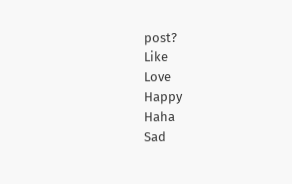post?
Like
Love
Happy
Haha
Sad